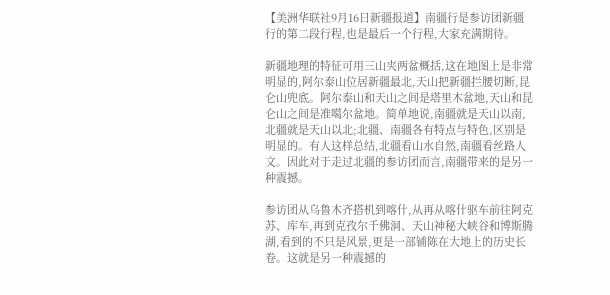【美洲华联社9月16日新疆报道】南疆行是参访团新疆行的第二段行程,也是最后一个行程,大家充满期待。

新疆地理的特征可用三山夹两盆概括,这在地图上是非常明显的,阿尔泰山位居新疆最北,天山把新疆拦腰切断,昆仑山兜底。阿尔泰山和天山之间是塔里木盆地,天山和昆仑山之间是准噶尔盆地。简单地说,南疆就是天山以南,北疆就是天山以北;北疆、南疆各有特点与特色,区别是明显的。有人这样总结,北疆看山水自然,南疆看丝路人文。因此对于走过北疆的参访团而言,南疆带来的是另一种震撼。

参访团从乌鲁木齐搭机到喀什,从再从喀什驱车前往阿克苏、库车,再到克孜尔千佛洞、天山神秘大峡谷和博斯腾湖,看到的不只是风景,更是一部铺陈在大地上的历史长卷。这就是另一种震撼的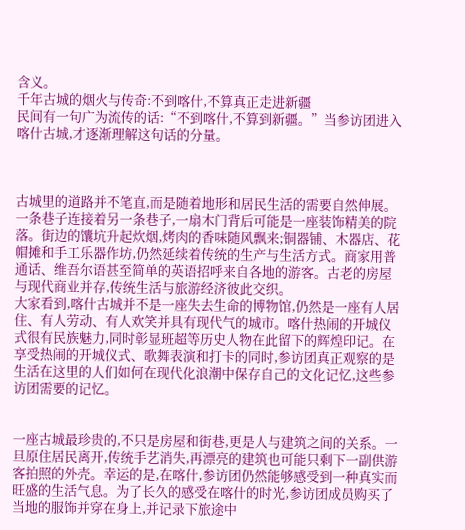含义。
千年古城的烟火与传奇:不到喀什,不算真正走进新疆
民间有一句广为流传的话:“不到喀什,不算到新疆。”当参访团进入喀什古城,才逐渐理解这句话的分量。



古城里的道路并不笔直,而是随着地形和居民生活的需要自然伸展。一条巷子连接着另一条巷子,一扇木门背后可能是一座装饰精美的院落。街边的馕坑升起炊烟,烤肉的香味随风飘来;铜器铺、木器店、花帽摊和手工乐器作坊,仍然延续着传统的生产与生活方式。商家用普通话、维吾尔语甚至简单的英语招呼来自各地的游客。古老的房屋与现代商业并存,传统生活与旅游经济彼此交织。
大家看到,喀什古城并不是一座失去生命的博物馆,仍然是一座有人居住、有人劳动、有人欢笑并具有现代气的城市。喀什热闹的开城仪式很有民族魅力,同时彰显班超等历史人物在此留下的辉煌印记。在享受热闹的开城仪式、歌舞表演和打卡的同时,参访团真正观察的是生活在这里的人们如何在现代化浪潮中保存自己的文化记忆,这些参访团需要的记忆。


一座古城最珍贵的,不只是房屋和街巷,更是人与建筑之间的关系。一旦原住居民离开,传统手艺消失,再漂亮的建筑也可能只剩下一副供游客拍照的外壳。幸运的是,在喀什,参访团仍然能够感受到一种真实而旺盛的生活气息。为了长久的感受在喀什的时光,参访团成员购买了当地的服饰并穿在身上,并记录下旅途中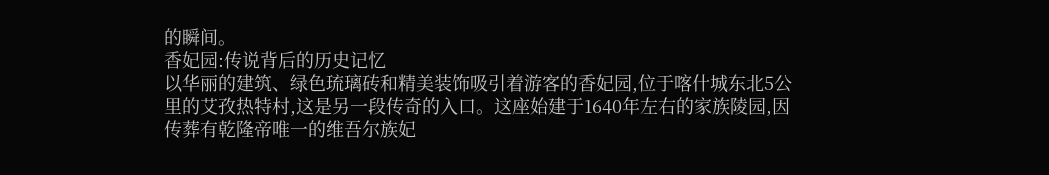的瞬间。
香妃园:传说背后的历史记忆
以华丽的建筑、绿色琉璃砖和精美装饰吸引着游客的香妃园,位于喀什城东北5公里的艾孜热特村,这是另一段传奇的入口。这座始建于1640年左右的家族陵园,因传葬有乾隆帝唯一的维吾尔族妃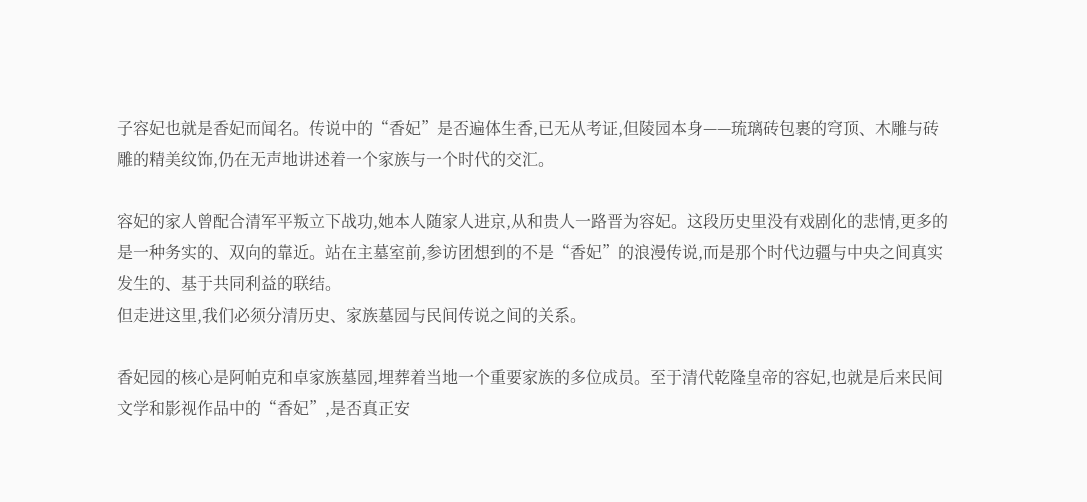子容妃也就是香妃而闻名。传说中的“香妃”是否遍体生香,已无从考证,但陵园本身——琉璃砖包裹的穹顶、木雕与砖雕的精美纹饰,仍在无声地讲述着一个家族与一个时代的交汇。

容妃的家人曾配合清军平叛立下战功,她本人随家人进京,从和贵人一路晋为容妃。这段历史里没有戏剧化的悲情,更多的是一种务实的、双向的靠近。站在主墓室前,参访团想到的不是“香妃”的浪漫传说,而是那个时代边疆与中央之间真实发生的、基于共同利益的联结。
但走进这里,我们必须分清历史、家族墓园与民间传说之间的关系。

香妃园的核心是阿帕克和卓家族墓园,埋葬着当地一个重要家族的多位成员。至于清代乾隆皇帝的容妃,也就是后来民间文学和影视作品中的“香妃”,是否真正安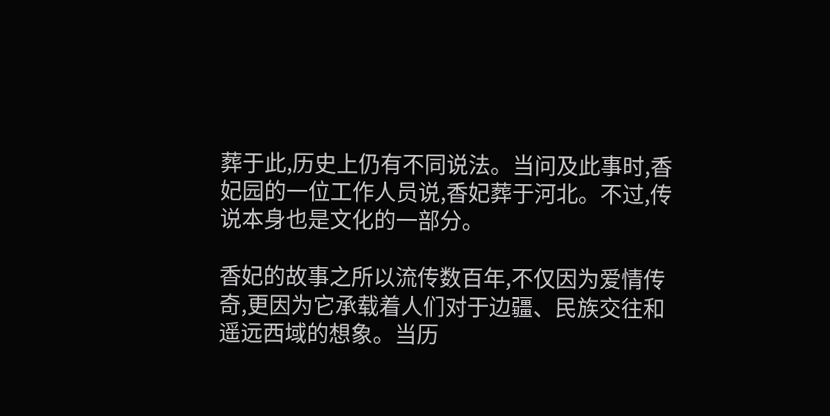葬于此,历史上仍有不同说法。当问及此事时,香妃园的一位工作人员说,香妃葬于河北。不过,传说本身也是文化的一部分。

香妃的故事之所以流传数百年,不仅因为爱情传奇,更因为它承载着人们对于边疆、民族交往和遥远西域的想象。当历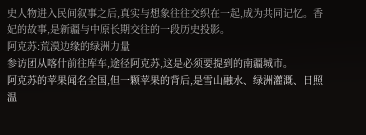史人物进入民间叙事之后,真实与想象往往交织在一起,成为共同记忆。香妃的故事,是新疆与中原长期交往的一段历史投影。
阿克苏:荒漠边缘的绿洲力量
参访团从喀什前往库车,途径阿克苏,这是必须要提到的南疆城市。
阿克苏的苹果闻名全国,但一颗苹果的背后,是雪山融水、绿洲灌溉、日照温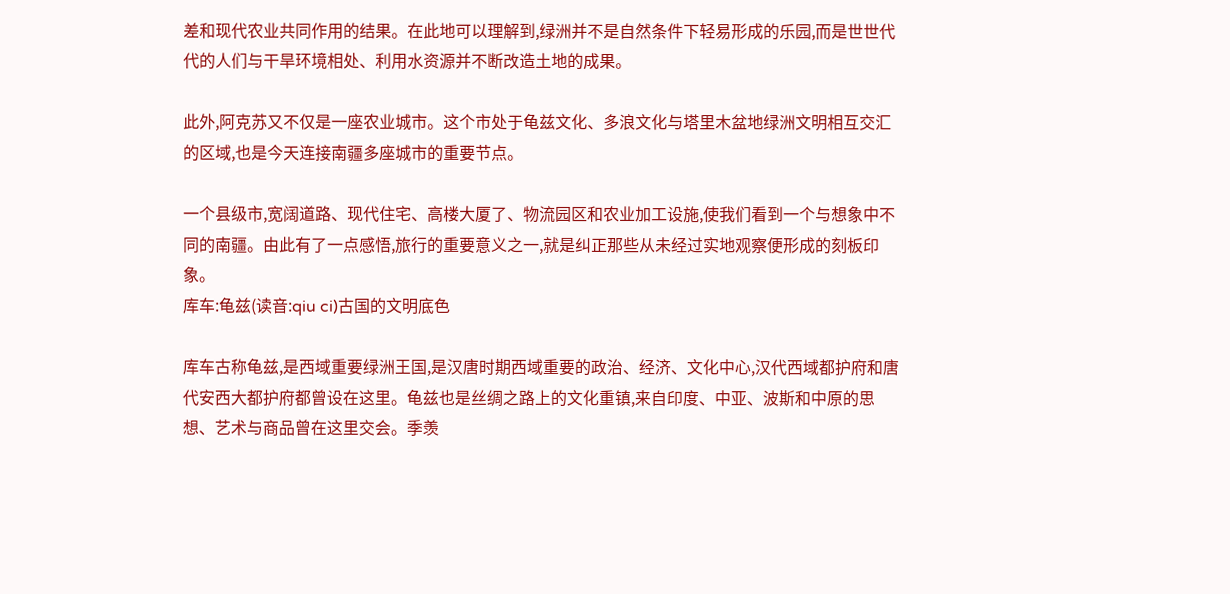差和现代农业共同作用的结果。在此地可以理解到,绿洲并不是自然条件下轻易形成的乐园,而是世世代代的人们与干旱环境相处、利用水资源并不断改造土地的成果。

此外,阿克苏又不仅是一座农业城市。这个市处于龟兹文化、多浪文化与塔里木盆地绿洲文明相互交汇的区域,也是今天连接南疆多座城市的重要节点。

一个县级市,宽阔道路、现代住宅、高楼大厦了、物流园区和农业加工设施,使我们看到一个与想象中不同的南疆。由此有了一点感悟,旅行的重要意义之一,就是纠正那些从未经过实地观察便形成的刻板印象。
库车:龟兹(读音:qiu ci)古国的文明底色

库车古称龟兹,是西域重要绿洲王国,是汉唐时期西域重要的政治、经济、文化中心,汉代西域都护府和唐代安西大都护府都曾设在这里。龟兹也是丝绸之路上的文化重镇,来自印度、中亚、波斯和中原的思想、艺术与商品曾在这里交会。季羡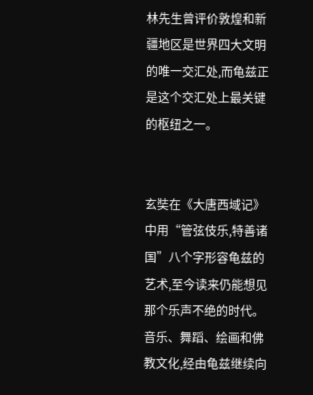林先生曾评价敦煌和新疆地区是世界四大文明的唯一交汇处,而龟兹正是这个交汇处上最关键的枢纽之一。


玄奘在《大唐西域记》中用“管弦伎乐,特善诸国”八个字形容龟兹的艺术,至今读来仍能想见那个乐声不绝的时代。音乐、舞蹈、绘画和佛教文化,经由龟兹继续向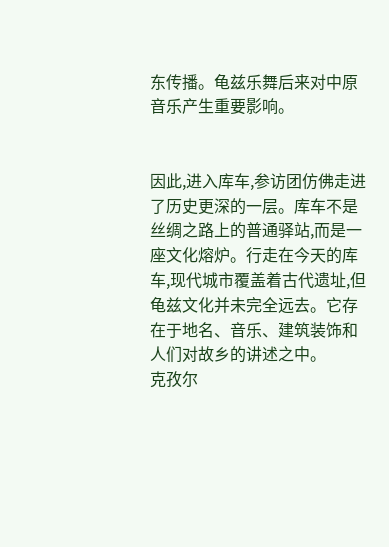东传播。龟兹乐舞后来对中原音乐产生重要影响。


因此,进入库车,参访团仿佛走进了历史更深的一层。库车不是丝绸之路上的普通驿站,而是一座文化熔炉。行走在今天的库车,现代城市覆盖着古代遗址,但龟兹文化并未完全远去。它存在于地名、音乐、建筑装饰和人们对故乡的讲述之中。
克孜尔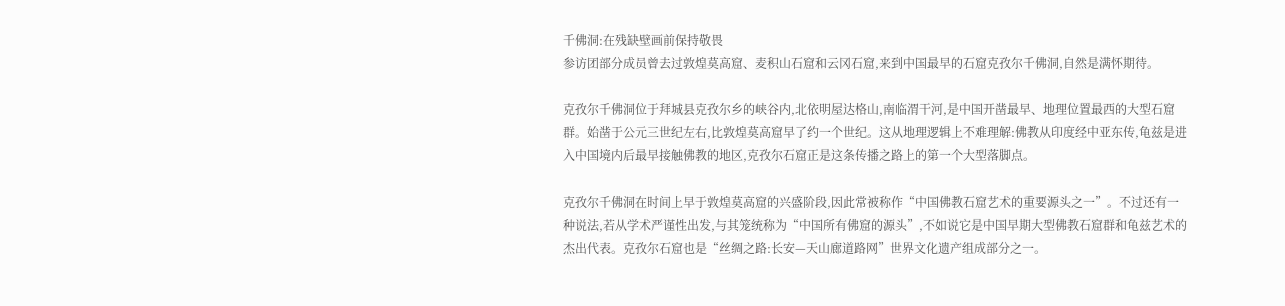千佛洞:在残缺壁画前保持敬畏
参访团部分成员曾去过敦煌莫高窟、麦积山石窟和云冈石窟,来到中国最早的石窟克孜尔千佛洞,自然是满怀期待。

克孜尔千佛洞位于拜城县克孜尔乡的峡谷内,北依明屋达格山,南临渭干河,是中国开凿最早、地理位置最西的大型石窟群。始凿于公元三世纪左右,比敦煌莫高窟早了约一个世纪。这从地理逻辑上不难理解:佛教从印度经中亚东传,龟兹是进入中国境内后最早接触佛教的地区,克孜尔石窟正是这条传播之路上的第一个大型落脚点。

克孜尔千佛洞在时间上早于敦煌莫高窟的兴盛阶段,因此常被称作“中国佛教石窟艺术的重要源头之一”。不过还有一种说法,若从学术严谨性出发,与其笼统称为“中国所有佛窟的源头”,不如说它是中国早期大型佛教石窟群和龟兹艺术的杰出代表。克孜尔石窟也是“丝绸之路:长安—天山廊道路网”世界文化遗产组成部分之一。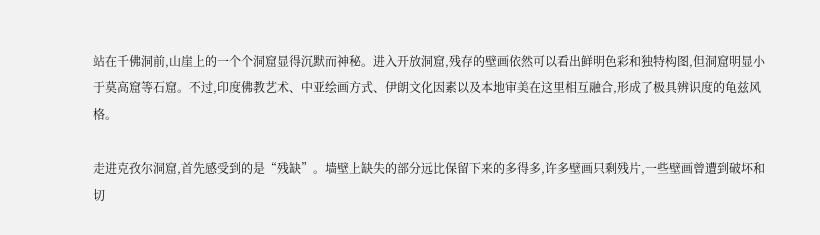站在千佛洞前,山崖上的一个个洞窟显得沉默而神秘。进入开放洞窟,残存的壁画依然可以看出鲜明色彩和独特构图,但洞窟明显小于莫高窟等石窟。不过,印度佛教艺术、中亚绘画方式、伊朗文化因素以及本地审美在这里相互融合,形成了极具辨识度的龟兹风格。

走进克孜尔洞窟,首先感受到的是“残缺”。墙壁上缺失的部分远比保留下来的多得多,许多壁画只剩残片,一些壁画曾遭到破坏和切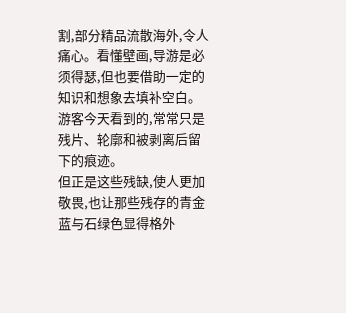割,部分精品流散海外,令人痛心。看懂壁画,导游是必须得瑟,但也要借助一定的知识和想象去填补空白。游客今天看到的,常常只是残片、轮廓和被剥离后留下的痕迹。
但正是这些残缺,使人更加敬畏,也让那些残存的青金蓝与石绿色显得格外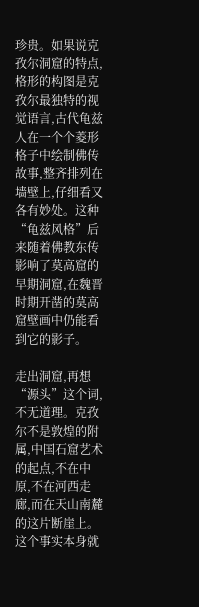珍贵。如果说克孜尔洞窟的特点,格形的构图是克孜尔最独特的视觉语言,古代龟兹人在一个个菱形格子中绘制佛传故事,整齐排列在墙壁上,仔细看又各有妙处。这种“龟兹风格”后来随着佛教东传影响了莫高窟的早期洞窟,在魏晋时期开凿的莫高窟壁画中仍能看到它的影子。

走出洞窟,再想“源头”这个词,不无道理。克孜尔不是敦煌的附属,中国石窟艺术的起点,不在中原,不在河西走廊,而在天山南麓的这片断崖上。这个事实本身就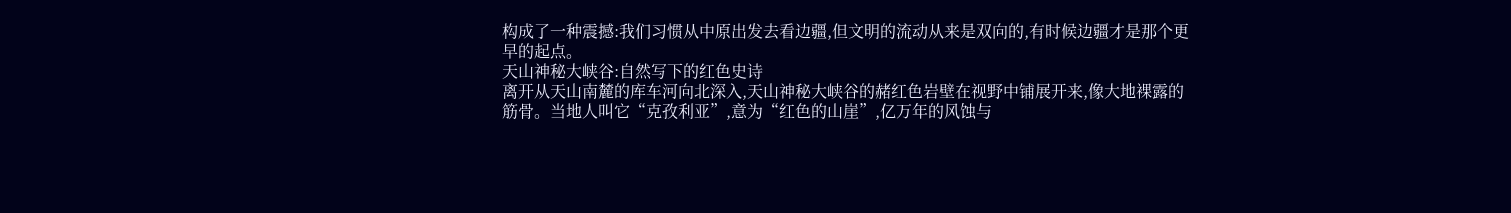构成了一种震撼:我们习惯从中原出发去看边疆,但文明的流动从来是双向的,有时候边疆才是那个更早的起点。
天山神秘大峡谷:自然写下的红色史诗
离开从天山南麓的库车河向北深入,天山神秘大峡谷的赭红色岩壁在视野中铺展开来,像大地裸露的筋骨。当地人叫它“克孜利亚”,意为“红色的山崖”,亿万年的风蚀与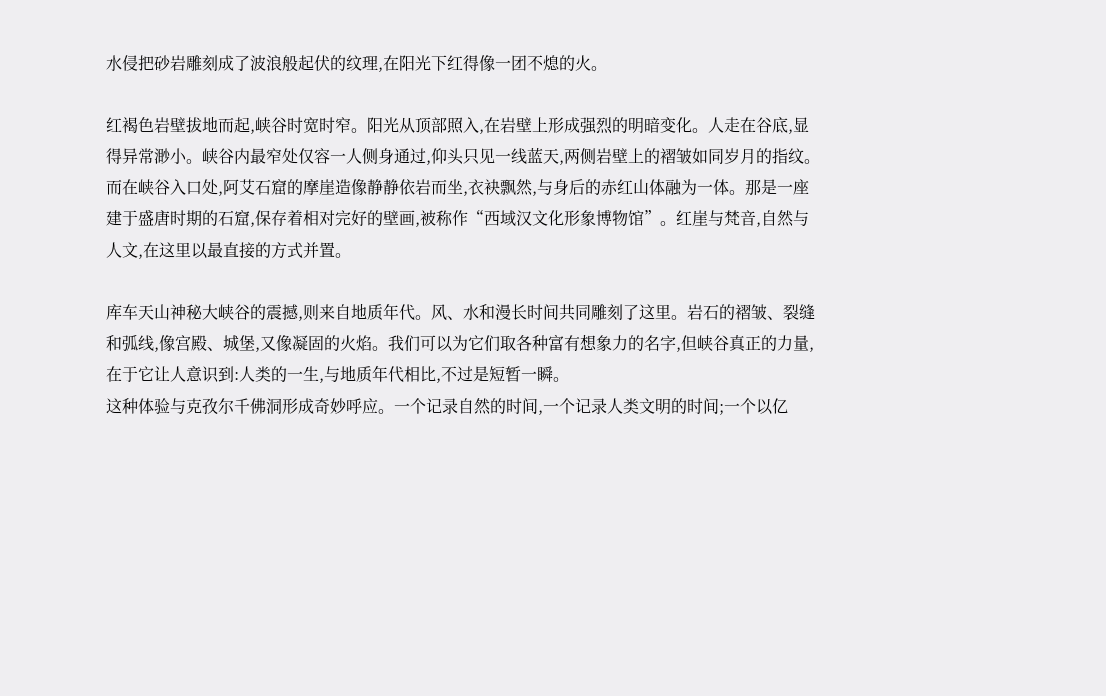水侵把砂岩雕刻成了波浪般起伏的纹理,在阳光下红得像一团不熄的火。

红褐色岩壁拔地而起,峡谷时宽时窄。阳光从顶部照入,在岩壁上形成强烈的明暗变化。人走在谷底,显得异常渺小。峡谷内最窄处仅容一人侧身通过,仰头只见一线蓝天,两侧岩壁上的褶皱如同岁月的指纹。而在峡谷入口处,阿艾石窟的摩崖造像静静依岩而坐,衣袂飘然,与身后的赤红山体融为一体。那是一座建于盛唐时期的石窟,保存着相对完好的壁画,被称作“西域汉文化形象博物馆”。红崖与梵音,自然与人文,在这里以最直接的方式并置。

库车天山神秘大峡谷的震撼,则来自地质年代。风、水和漫长时间共同雕刻了这里。岩石的褶皱、裂缝和弧线,像宫殿、城堡,又像凝固的火焰。我们可以为它们取各种富有想象力的名字,但峡谷真正的力量,在于它让人意识到:人类的一生,与地质年代相比,不过是短暂一瞬。
这种体验与克孜尔千佛洞形成奇妙呼应。一个记录自然的时间,一个记录人类文明的时间;一个以亿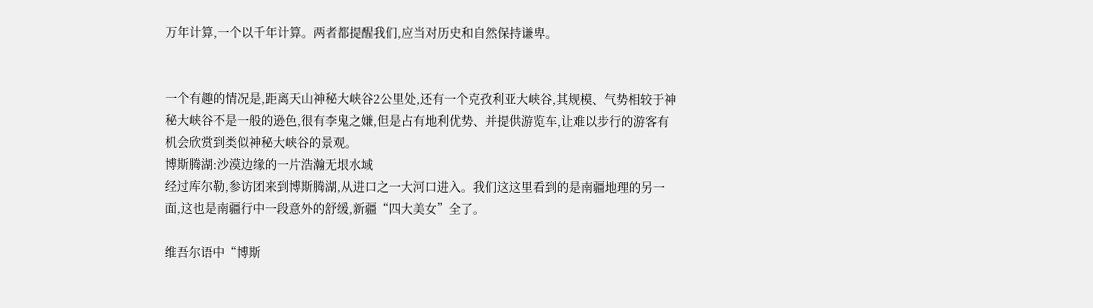万年计算,一个以千年计算。两者都提醒我们,应当对历史和自然保持谦卑。


一个有趣的情况是,距离天山神秘大峡谷2公里处,还有一个克孜利亚大峡谷,其规模、气势相较于神秘大峡谷不是一般的逊色,很有李鬼之嫌,但是占有地利优势、并提供游览车,让难以步行的游客有机会欣赏到类似神秘大峡谷的景观。
博斯腾湖:沙漠边缘的一片浩瀚无垠水域
经过库尔勒,参访团来到博斯腾湖,从进口之一大河口进入。我们这这里看到的是南疆地理的另一面,这也是南疆行中一段意外的舒缓,新疆“四大美女”全了。

维吾尔语中“博斯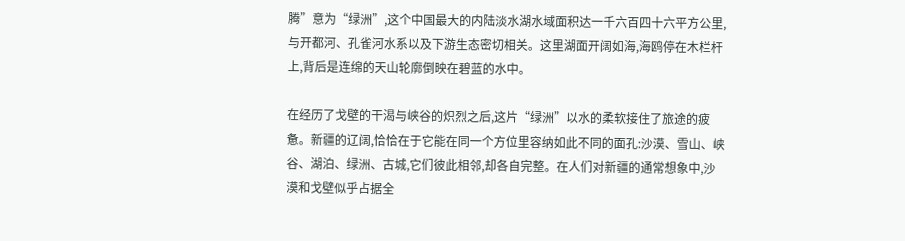腾”意为“绿洲”,这个中国最大的内陆淡水湖水域面积达一千六百四十六平方公里,与开都河、孔雀河水系以及下游生态密切相关。这里湖面开阔如海,海鸥停在木栏杆上,背后是连绵的天山轮廓倒映在碧蓝的水中。

在经历了戈壁的干渴与峡谷的炽烈之后,这片“绿洲”以水的柔软接住了旅途的疲惫。新疆的辽阔,恰恰在于它能在同一个方位里容纳如此不同的面孔:沙漠、雪山、峡谷、湖泊、绿洲、古城,它们彼此相邻,却各自完整。在人们对新疆的通常想象中,沙漠和戈壁似乎占据全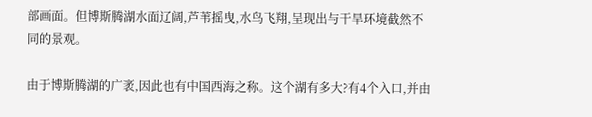部画面。但博斯腾湖水面辽阔,芦苇摇曳,水鸟飞翔,呈现出与干旱环境截然不同的景观。

由于博斯腾湖的广袤,因此也有中国西海之称。这个湖有多大?有4个入口,并由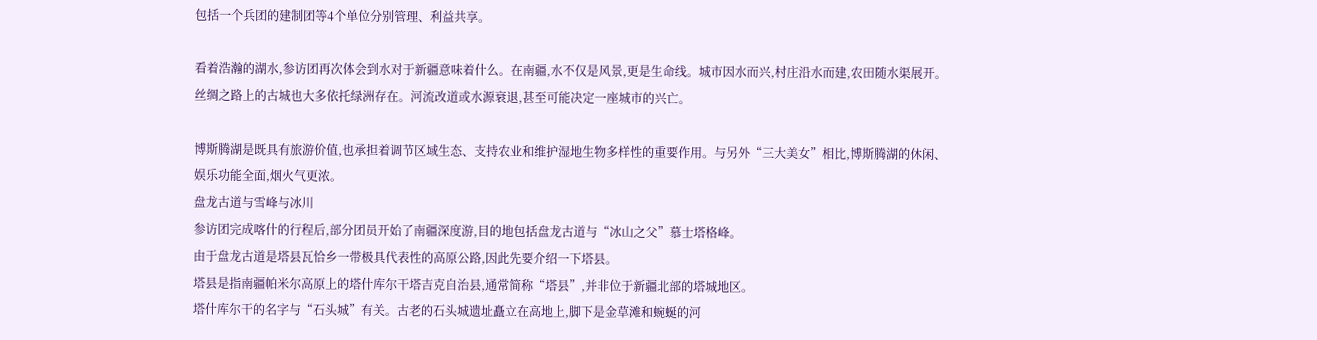包括一个兵团的建制团等4个单位分别管理、利益共享。

看着浩瀚的湖水,参访团再次体会到水对于新疆意味着什么。在南疆,水不仅是风景,更是生命线。城市因水而兴,村庄沿水而建,农田随水渠展开。丝绸之路上的古城也大多依托绿洲存在。河流改道或水源衰退,甚至可能决定一座城市的兴亡。

博斯腾湖是既具有旅游价值,也承担着调节区域生态、支持农业和维护湿地生物多样性的重要作用。与另外“三大美女”相比,博斯腾湖的休闲、娱乐功能全面,烟火气更浓。
盘龙古道与雪峰与冰川
参访团完成喀什的行程后,部分团员开始了南疆深度游,目的地包括盘龙古道与“冰山之父”慕士塔格峰。
由于盘龙古道是塔县瓦恰乡一带极具代表性的高原公路,因此先要介绍一下塔县。
塔县是指南疆帕米尔高原上的塔什库尔干塔吉克自治县,通常简称“塔县”,并非位于新疆北部的塔城地区。
塔什库尔干的名字与“石头城”有关。古老的石头城遗址矗立在高地上,脚下是金草滩和蜿蜒的河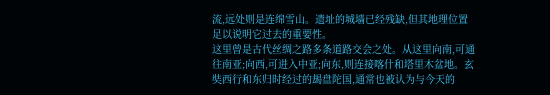流,远处则是连绵雪山。遗址的城墙已经残缺,但其地理位置足以说明它过去的重要性。
这里曾是古代丝绸之路多条道路交会之处。从这里向南,可通往南亚;向西,可进入中亚;向东,则连接喀什和塔里木盆地。玄奘西行和东归时经过的朅盘陀国,通常也被认为与今天的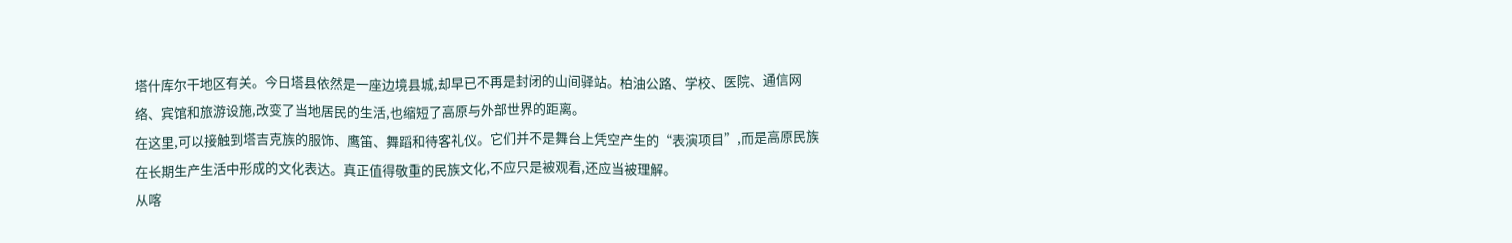塔什库尔干地区有关。今日塔县依然是一座边境县城,却早已不再是封闭的山间驿站。柏油公路、学校、医院、通信网络、宾馆和旅游设施,改变了当地居民的生活,也缩短了高原与外部世界的距离。
在这里,可以接触到塔吉克族的服饰、鹰笛、舞蹈和待客礼仪。它们并不是舞台上凭空产生的“表演项目”,而是高原民族在长期生产生活中形成的文化表达。真正值得敬重的民族文化,不应只是被观看,还应当被理解。
从喀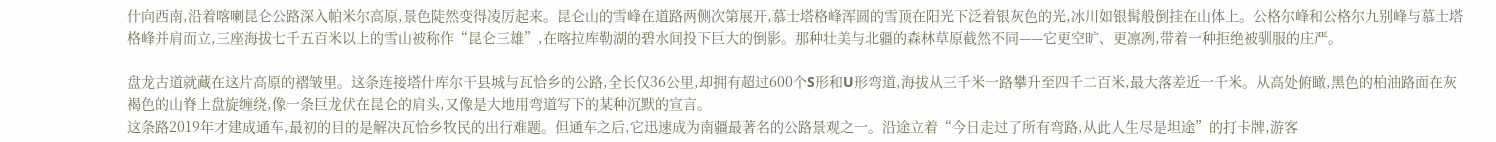什向西南,沿着喀喇昆仑公路深入帕米尔高原,景色陡然变得凌厉起来。昆仑山的雪峰在道路两侧次第展开,慕士塔格峰浑圆的雪顶在阳光下泛着银灰色的光,冰川如银髯般倒挂在山体上。公格尔峰和公格尔九别峰与慕士塔格峰并肩而立,三座海拔七千五百米以上的雪山被称作“昆仑三雄”,在喀拉库勒湖的碧水间投下巨大的倒影。那种壮美与北疆的森林草原截然不同——它更空旷、更凛冽,带着一种拒绝被驯服的庄严。

盘龙古道就藏在这片高原的褶皱里。这条连接塔什库尔干县城与瓦恰乡的公路,全长仅36公里,却拥有超过600个S形和U形弯道,海拔从三千米一路攀升至四千二百米,最大落差近一千米。从高处俯瞰,黑色的柏油路面在灰褐色的山脊上盘旋缠绕,像一条巨龙伏在昆仑的肩头,又像是大地用弯道写下的某种沉默的宣言。
这条路2019年才建成通车,最初的目的是解决瓦恰乡牧民的出行难题。但通车之后,它迅速成为南疆最著名的公路景观之一。沿途立着“今日走过了所有弯路,从此人生尽是坦途”的打卡牌,游客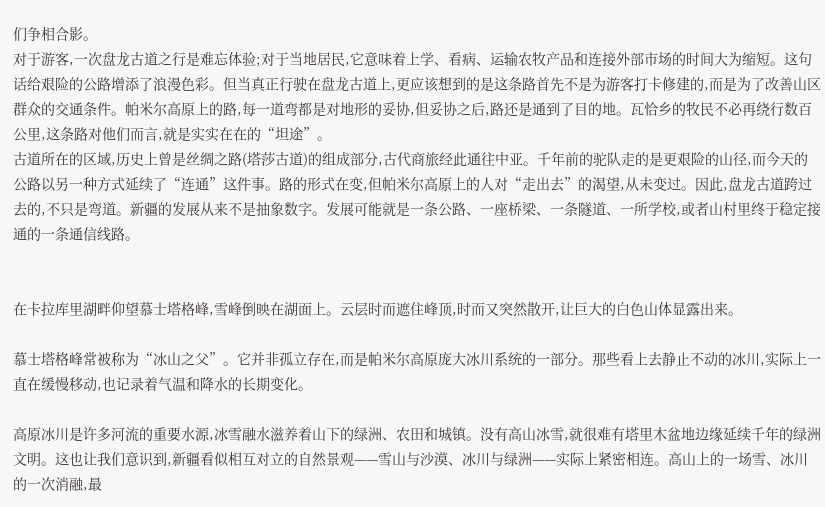们争相合影。
对于游客,一次盘龙古道之行是难忘体验;对于当地居民,它意味着上学、看病、运输农牧产品和连接外部市场的时间大为缩短。这句话给艰险的公路增添了浪漫色彩。但当真正行驶在盘龙古道上,更应该想到的是这条路首先不是为游客打卡修建的,而是为了改善山区群众的交通条件。帕米尔高原上的路,每一道弯都是对地形的妥协,但妥协之后,路还是通到了目的地。瓦恰乡的牧民不必再绕行数百公里,这条路对他们而言,就是实实在在的“坦途”。
古道所在的区域,历史上曾是丝绸之路(塔莎古道)的组成部分,古代商旅经此通往中亚。千年前的驼队走的是更艰险的山径,而今天的公路以另一种方式延续了“连通”这件事。路的形式在变,但帕米尔高原上的人对“走出去”的渴望,从未变过。因此,盘龙古道跨过去的,不只是弯道。新疆的发展从来不是抽象数字。发展可能就是一条公路、一座桥梁、一条隧道、一所学校,或者山村里终于稳定接通的一条通信线路。


在卡拉库里湖畔仰望慕士塔格峰,雪峰倒映在湖面上。云层时而遮住峰顶,时而又突然散开,让巨大的白色山体显露出来。

慕士塔格峰常被称为“冰山之父”。它并非孤立存在,而是帕米尔高原庞大冰川系统的一部分。那些看上去静止不动的冰川,实际上一直在缓慢移动,也记录着气温和降水的长期变化。

高原冰川是许多河流的重要水源,冰雪融水滋养着山下的绿洲、农田和城镇。没有高山冰雪,就很难有塔里木盆地边缘延续千年的绿洲文明。这也让我们意识到,新疆看似相互对立的自然景观——雪山与沙漠、冰川与绿洲——实际上紧密相连。高山上的一场雪、冰川的一次消融,最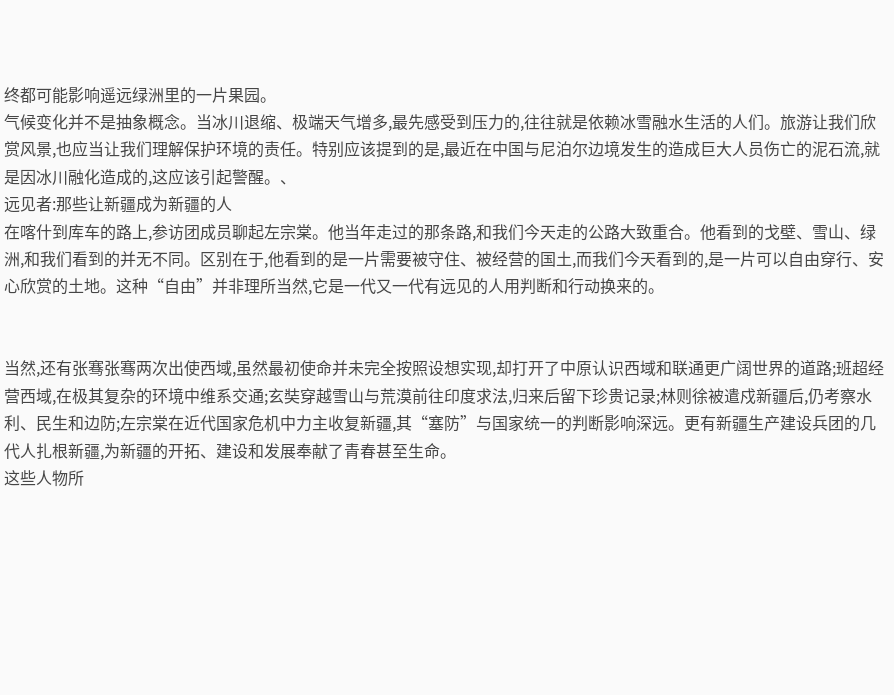终都可能影响遥远绿洲里的一片果园。
气候变化并不是抽象概念。当冰川退缩、极端天气增多,最先感受到压力的,往往就是依赖冰雪融水生活的人们。旅游让我们欣赏风景,也应当让我们理解保护环境的责任。特别应该提到的是,最近在中国与尼泊尔边境发生的造成巨大人员伤亡的泥石流,就是因冰川融化造成的,这应该引起警醒。、
远见者:那些让新疆成为新疆的人
在喀什到库车的路上,参访团成员聊起左宗棠。他当年走过的那条路,和我们今天走的公路大致重合。他看到的戈壁、雪山、绿洲,和我们看到的并无不同。区别在于,他看到的是一片需要被守住、被经营的国土,而我们今天看到的,是一片可以自由穿行、安心欣赏的土地。这种“自由”并非理所当然,它是一代又一代有远见的人用判断和行动换来的。


当然,还有张骞张骞两次出使西域,虽然最初使命并未完全按照设想实现,却打开了中原认识西域和联通更广阔世界的道路;班超经营西域,在极其复杂的环境中维系交通;玄奘穿越雪山与荒漠前往印度求法,归来后留下珍贵记录;林则徐被遣戍新疆后,仍考察水利、民生和边防;左宗棠在近代国家危机中力主收复新疆,其“塞防”与国家统一的判断影响深远。更有新疆生产建设兵团的几代人扎根新疆,为新疆的开拓、建设和发展奉献了青春甚至生命。
这些人物所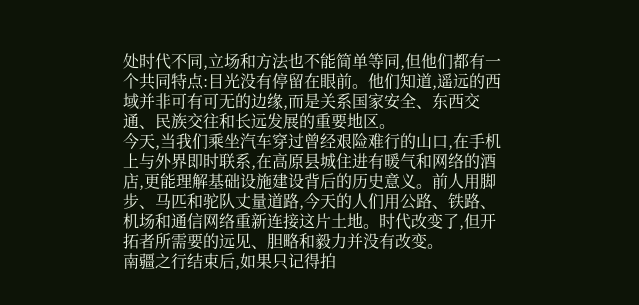处时代不同,立场和方法也不能简单等同,但他们都有一个共同特点:目光没有停留在眼前。他们知道,遥远的西域并非可有可无的边缘,而是关系国家安全、东西交通、民族交往和长远发展的重要地区。
今天,当我们乘坐汽车穿过曾经艰险难行的山口,在手机上与外界即时联系,在高原县城住进有暖气和网络的酒店,更能理解基础设施建设背后的历史意义。前人用脚步、马匹和驼队丈量道路,今天的人们用公路、铁路、机场和通信网络重新连接这片土地。时代改变了,但开拓者所需要的远见、胆略和毅力并没有改变。
南疆之行结束后,如果只记得拍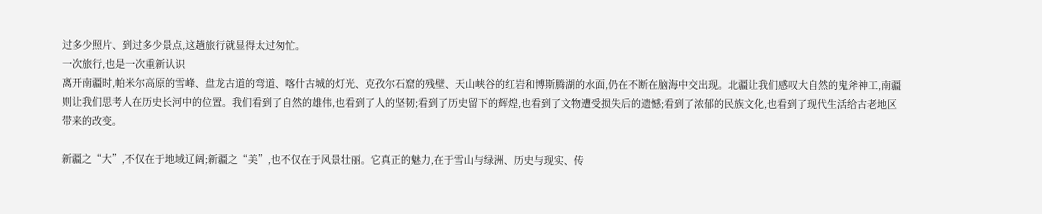过多少照片、到过多少景点,这趟旅行就显得太过匆忙。
一次旅行,也是一次重新认识
离开南疆时,帕米尔高原的雪峰、盘龙古道的弯道、喀什古城的灯光、克孜尔石窟的残壁、天山峡谷的红岩和博斯腾湖的水面,仍在不断在脑海中交出现。北疆让我们感叹大自然的鬼斧神工,南疆则让我们思考人在历史长河中的位置。我们看到了自然的雄伟,也看到了人的坚韧;看到了历史留下的辉煌,也看到了文物遭受损失后的遗憾;看到了浓郁的民族文化,也看到了现代生活给古老地区带来的改变。

新疆之“大”,不仅在于地域辽阔;新疆之“美”,也不仅在于风景壮丽。它真正的魅力,在于雪山与绿洲、历史与现实、传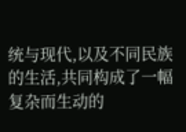统与现代,以及不同民族的生活,共同构成了一幅复杂而生动的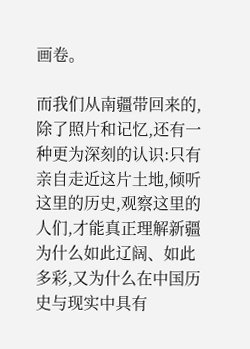画卷。

而我们从南疆带回来的,除了照片和记忆,还有一种更为深刻的认识:只有亲自走近这片土地,倾听这里的历史,观察这里的人们,才能真正理解新疆为什么如此辽阔、如此多彩,又为什么在中国历史与现实中具有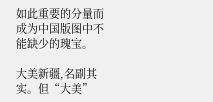如此重要的分量而成为中国版图中不能缺少的瑰宝。

大美新疆,名副其实。但“大美”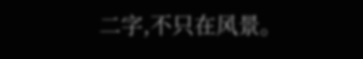二字,不只在风景。